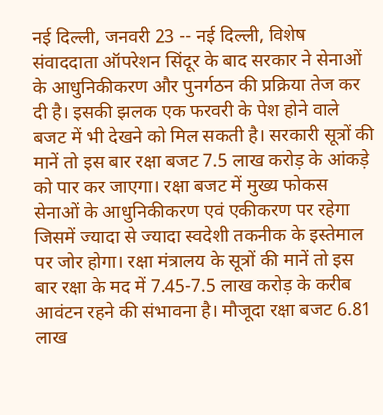नई दिल्ली, जनवरी 23 -- नई दिल्ली, विशेष संवाददाता ऑपरेशन सिंदूर के बाद सरकार ने सेनाओं के आधुनिकीकरण और पुनर्गठन की प्रक्रिया तेज कर दी है। इसकी झलक एक फरवरी के पेश होने वाले बजट में भी देखने को मिल सकती है। सरकारी सूत्रों की मानें तो इस बार रक्षा बजट 7.5 लाख करोड़ के आंकड़े को पार कर जाएगा। रक्षा बजट में मुख्य फोकस सेनाओं के आधुनिकीकरण एवं एकीकरण पर रहेगा जिसमें ज्यादा से ज्यादा स्वदेशी तकनीक के इस्तेमाल पर जोर होगा। रक्षा मंत्रालय के सूत्रों की मानें तो इस बार रक्षा के मद में 7.45-7.5 लाख करोड़ के करीब आवंटन रहने की संभावना है। मौजूदा रक्षा बजट 6.81 लाख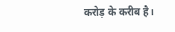करोड़ के करीब है।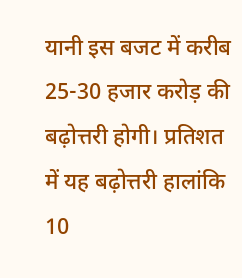यानी इस बजट में करीब 25-30 हजार करोड़ की बढ़ोत्तरी होगी। प्रतिशत में यह बढ़ोत्तरी हालांकि 10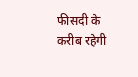फीसदी के करीब रहेगी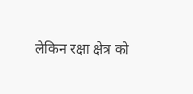लेकिन रक्षा क्षेत्र को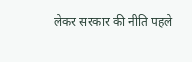लेकर सरकार की नीति पहले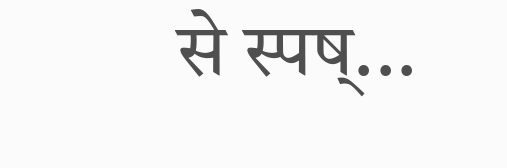से स्पष्...